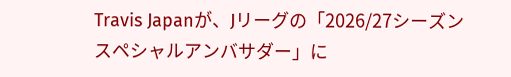Travis Japanが、Jリーグの「2026/27シーズンスペシャルアンバサダー」に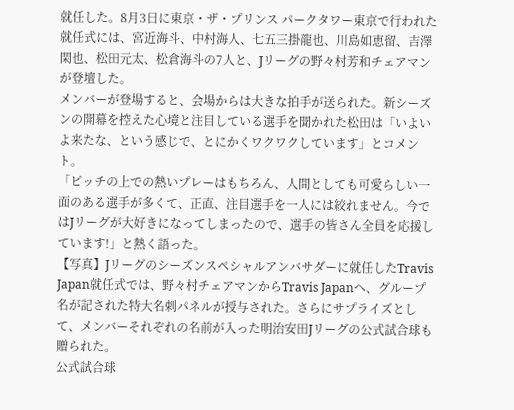就任した。8月3日に東京・ザ・プリンス パークタワー東京で行われた就任式には、宮近海斗、中村海人、七五三掛龍也、川島如恵留、吉澤閑也、松田元太、松倉海斗の7人と、Jリーグの野々村芳和チェアマンが登壇した。
メンバーが登場すると、会場からは大きな拍手が送られた。新シーズンの開幕を控えた心境と注目している選手を聞かれた松田は「いよいよ来たな、という感じで、とにかくワクワクしています」とコメント。
「ピッチの上での熱いプレーはもちろん、人間としても可愛らしい一面のある選手が多くて、正直、注目選手を一人には絞れません。今ではJリーグが大好きになってしまったので、選手の皆さん全員を応援しています!」と熱く語った。
【写真】Jリーグのシーズンスペシャルアンバサダーに就任したTravis Japan就任式では、野々村チェアマンからTravis Japanへ、グループ名が記された特大名刺パネルが授与された。さらにサプライズとして、メンバーそれぞれの名前が入った明治安田Jリーグの公式試合球も贈られた。
公式試合球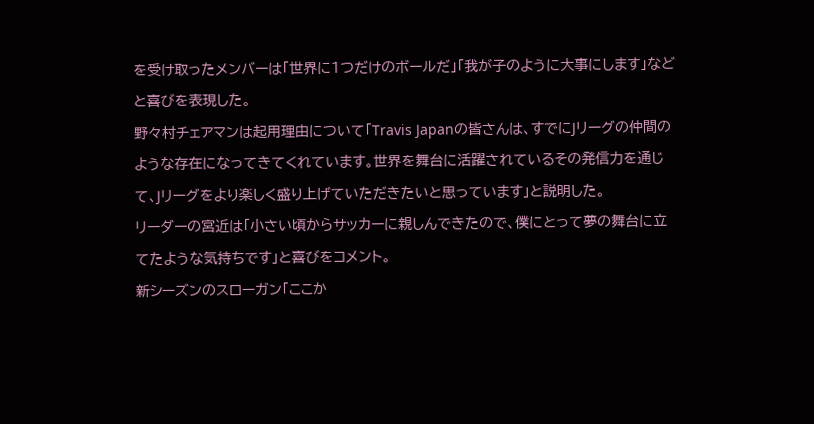を受け取ったメンバーは「世界に1つだけのボールだ」「我が子のように大事にします」などと喜びを表現した。
野々村チェアマンは起用理由について「Travis Japanの皆さんは、すでにJリーグの仲間のような存在になってきてくれています。世界を舞台に活躍されているその発信力を通じて、Jリーグをより楽しく盛り上げていただきたいと思っています」と説明した。
リーダーの宮近は「小さい頃からサッカーに親しんできたので、僕にとって夢の舞台に立てたような気持ちです」と喜びをコメント。
新シーズンのスローガン「ここか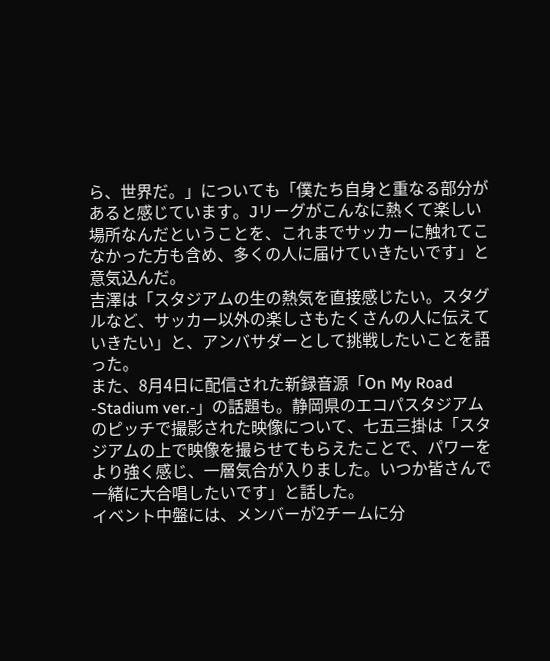ら、世界だ。」についても「僕たち自身と重なる部分があると感じています。Jリーグがこんなに熱くて楽しい場所なんだということを、これまでサッカーに触れてこなかった方も含め、多くの人に届けていきたいです」と意気込んだ。
吉澤は「スタジアムの生の熱気を直接感じたい。スタグルなど、サッカー以外の楽しさもたくさんの人に伝えていきたい」と、アンバサダーとして挑戦したいことを語った。
また、8月4日に配信された新録音源「On My Road -Stadium ver.-」の話題も。静岡県のエコパスタジアムのピッチで撮影された映像について、七五三掛は「スタジアムの上で映像を撮らせてもらえたことで、パワーをより強く感じ、一層気合が入りました。いつか皆さんで一緒に大合唱したいです」と話した。
イベント中盤には、メンバーが2チームに分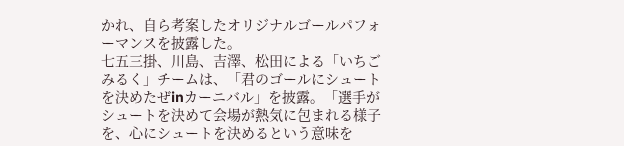かれ、自ら考案したオリジナルゴールパフォーマンスを披露した。
七五三掛、川島、吉澤、松田による「いちごみるく」チームは、「君のゴールにシュートを決めたぜinカーニバル」を披露。「選手がシュートを決めて会場が熱気に包まれる様子を、心にシュートを決めるという意味を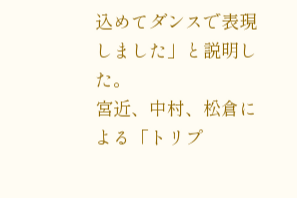込めてダンスで表現しました」と説明した。
宮近、中村、松倉による「トリプ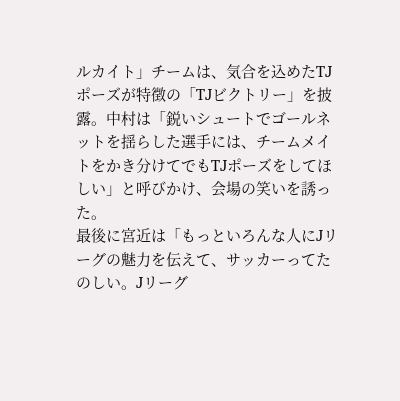ルカイト」チームは、気合を込めたTJポーズが特徴の「TJビクトリー」を披露。中村は「鋭いシュートでゴールネットを揺らした選手には、チームメイトをかき分けてでもTJポーズをしてほしい」と呼びかけ、会場の笑いを誘った。
最後に宮近は「もっといろんな人にJリーグの魅力を伝えて、サッカーってたのしい。Jリーグ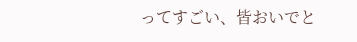ってすごい、皆おいでと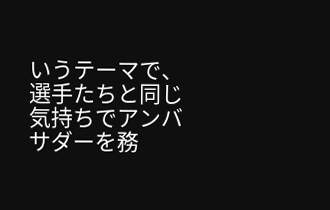いうテーマで、選手たちと同じ気持ちでアンバサダーを務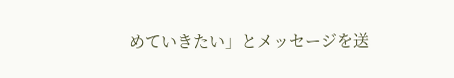めていきたい」とメッセージを送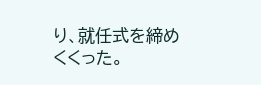り、就任式を締めくくった。